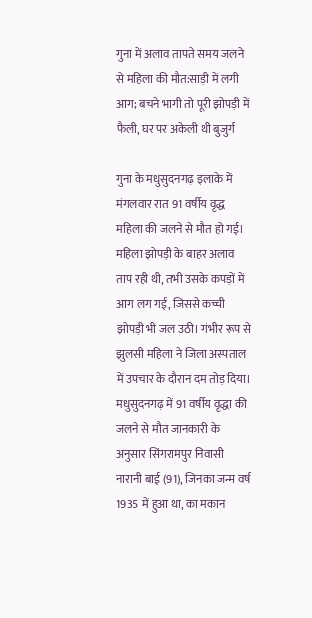गुना में अलाव तापते समय जलने से महिला की मौत:साड़ी में लगी आग; बचने भागी तो पूरी झोपड़ी में फैली, घर पर अकेली थी बुजुर्ग

गुना के मधुसुदनगढ़ इलाके में मंगलवार रात 91 वर्षीय वृद्ध महिला की जलने से मौत हो गई। महिला झोपड़ी के बाहर अलाव ताप रही थी, तभी उसके कपड़ों में आग लग गई, जिससे कच्ची झोपड़ी भी जल उठी। गंभीर रूप से झुलसी महिला ने जिला अस्पताल में उपचार के दौरान दम तोड़ दिया। मधुसुदनगढ़ में 91 वर्षीय वृद्धा की जलने से मौत जानकारी के अनुसार सिंगरामपुर निवासी नारानी बाई (91), जिनका जन्म वर्ष 1935 में हुआ था, का मकान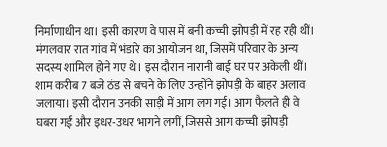निर्माणाधीन था। इसी कारण वे पास में बनी कच्ची झोपड़ी में रह रही थीं। मंगलवार रात गांव में भंडारे का आयोजन था, जिसमें परिवार के अन्य सदस्य शामिल होने गए थे। इस दौरान नारानी बाई घर पर अकेली थीं। शाम करीब 7 बजे ठंड से बचने के लिए उन्होंने झोपड़ी के बाहर अलाव जलाया। इसी दौरान उनकी साड़ी में आग लग गई। आग फैलते ही वे घबरा गईं और इधर-उधर भागने लगीं, जिससे आग कच्ची झोपड़ी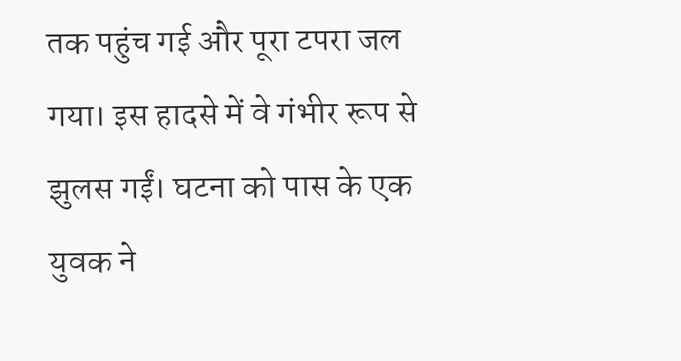तक पहुंच गई और पूरा टपरा जल गया। इस हादसे में वे गंभीर रूप से झुलस गईं। घटना को पास के एक युवक ने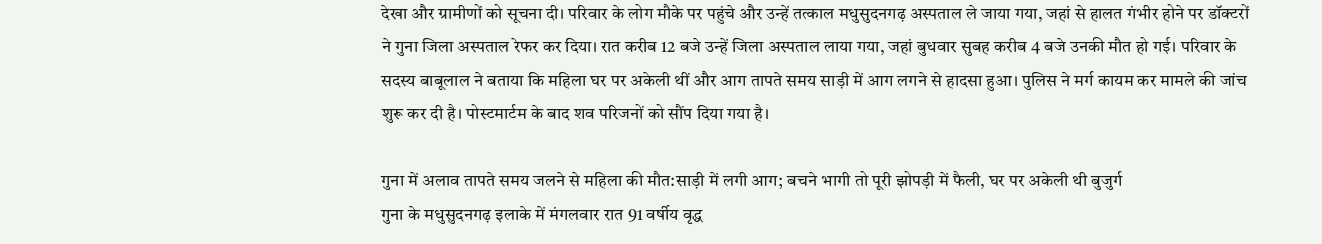देखा और ग्रामीणों को सूचना दी। परिवार के लोग मौके पर पहुंचे और उन्हें तत्काल मधुसुदनगढ़ अस्पताल ले जाया गया, जहां से हालत गंभीर होने पर डॉक्टरों ने गुना जिला अस्पताल रेफर कर दिया। रात करीब 12 बजे उन्हें जिला अस्पताल लाया गया, जहां बुधवार सुबह करीब 4 बजे उनकी मौत हो गई। परिवार के सदस्य बाबूलाल ने बताया कि महिला घर पर अकेली थीं और आग तापते समय साड़ी में आग लगने से हादसा हुआ। पुलिस ने मर्ग कायम कर मामले की जांच शुरू कर दी है। पोस्टमार्टम के बाद शव परिजनों को सौंप दिया गया है।

गुना में अलाव तापते समय जलने से महिला की मौत:साड़ी में लगी आग; बचने भागी तो पूरी झोपड़ी में फैली, घर पर अकेली थी बुजुर्ग
गुना के मधुसुदनगढ़ इलाके में मंगलवार रात 91 वर्षीय वृद्ध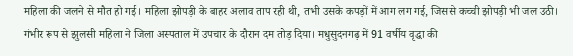महिला की जलने से मौत हो गई। महिला झोपड़ी के बाहर अलाव ताप रही थी, तभी उसके कपड़ों में आग लग गई, जिससे कच्ची झोपड़ी भी जल उठी। गंभीर रूप से झुलसी महिला ने जिला अस्पताल में उपचार के दौरान दम तोड़ दिया। मधुसुदनगढ़ में 91 वर्षीय वृद्धा की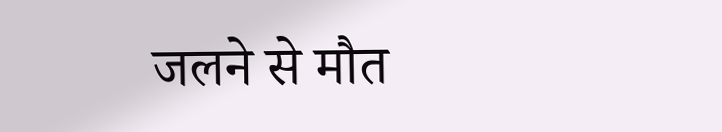जलने से मौत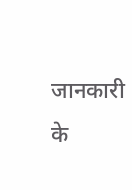जानकारी के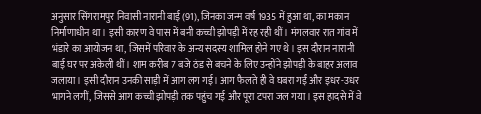अनुसार सिंगरामपुर निवासी नारानी बाई (91), जिनका जन्म वर्ष 1935 में हुआ था, का मकान निर्माणाधीन था। इसी कारण वे पास में बनी कच्ची झोपड़ी में रह रही थीं। मंगलवार रात गांव में भंडारे का आयोजन था, जिसमें परिवार के अन्य सदस्य शामिल होने गए थे। इस दौरान नारानी बाई घर पर अकेली थीं। शाम करीब 7 बजे ठंड से बचने के लिए उन्होंने झोपड़ी के बाहर अलाव जलाया। इसी दौरान उनकी साड़ी में आग लग गई। आग फैलते ही वे घबरा गईं और इधर-उधर भागने लगीं, जिससे आग कच्ची झोपड़ी तक पहुंच गई और पूरा टपरा जल गया। इस हादसे में वे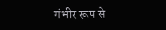गंभीर रूप से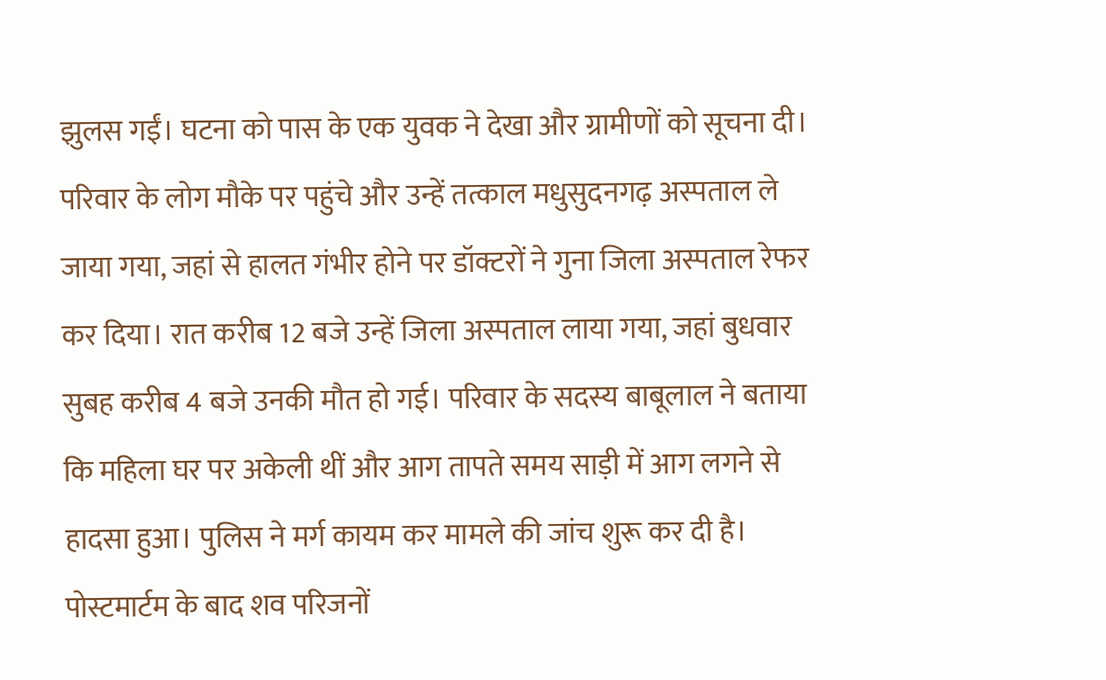झुलस गईं। घटना को पास के एक युवक ने देखा और ग्रामीणों को सूचना दी। परिवार के लोग मौके पर पहुंचे और उन्हें तत्काल मधुसुदनगढ़ अस्पताल ले जाया गया, जहां से हालत गंभीर होने पर डॉक्टरों ने गुना जिला अस्पताल रेफर कर दिया। रात करीब 12 बजे उन्हें जिला अस्पताल लाया गया, जहां बुधवार सुबह करीब 4 बजे उनकी मौत हो गई। परिवार के सदस्य बाबूलाल ने बताया कि महिला घर पर अकेली थीं और आग तापते समय साड़ी में आग लगने से हादसा हुआ। पुलिस ने मर्ग कायम कर मामले की जांच शुरू कर दी है। पोस्टमार्टम के बाद शव परिजनों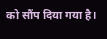को सौंप दिया गया है।